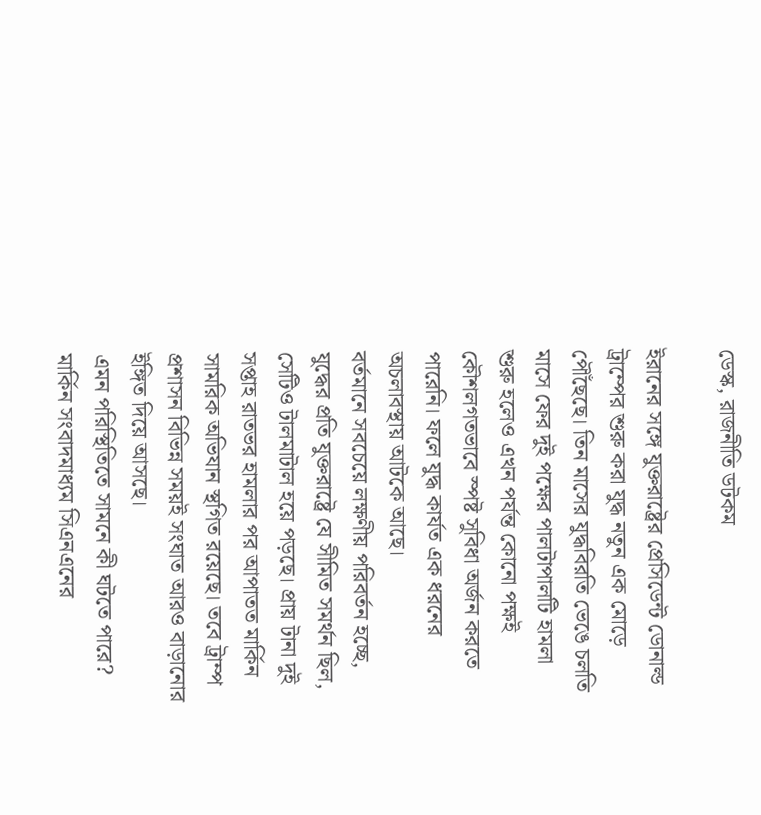ডেস্ক, রাজনীতি ডটকম

ইরানের সঙ্গে যুক্তরাষ্ট্রের প্রেসিডেন্ট ডোনাল্ড ট্রাম্পের শুরু করা যুদ্ধ নতুন এক মোড়ে পৌঁছেছে। তিন মাসের যুদ্ধবিরতি ভেঙে চলতি মাসে ফের দুই পক্ষের পালটাপালটি হামলা শুরু হলেও এখন পর্যন্ত কোনো পক্ষই কৌশলগতভাবে স্পষ্ট সুবিধা অর্জন করতে পারেনি। ফলে যুদ্ধ কার্যত এক ধরনের অচলাবস্থায় আটকে আছে।
বর্তমানে সবচেয়ে লক্ষণীয় পরিবর্তন হচ্ছে, যুদ্ধের প্রতি যুক্তরাষ্ট্রে যে সীমিত সমর্থন ছিল, সেটিও টালমাটাল হয়ে পড়ছে। প্রায় টানা দুই সপ্তাহ রাতভর হামলার পর আপাতত মার্কিন সামরিক অভিযান স্থগিত রয়েছে। তবে ট্রাম্প প্রশাসন বিভিন্ন সময়ই সংঘাত আরও বাড়ানোর ইঙ্গিত দিয়ে আসছে।
এমন পরিস্থিতিতে সামনে কী ঘটতে পারে? মার্কিন সংবাদমাধ্যম সিএনএনের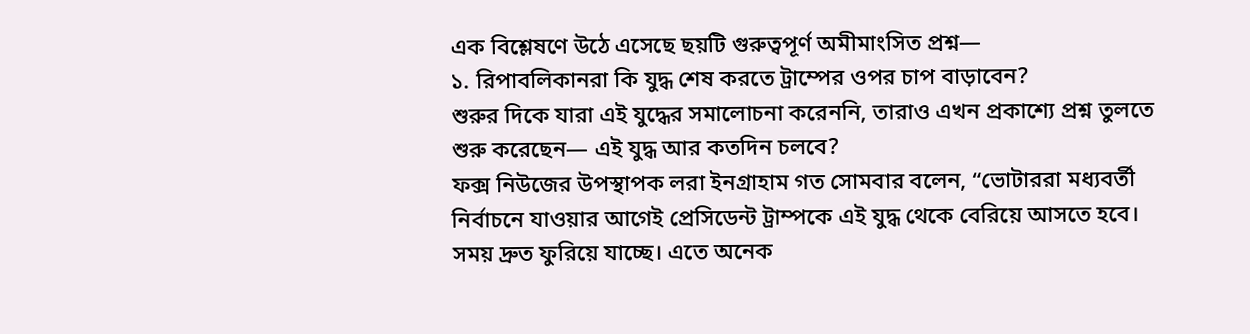এক বিশ্লেষণে উঠে এসেছে ছয়টি গুরুত্বপূর্ণ অমীমাংসিত প্রশ্ন—
১. রিপাবলিকানরা কি যুদ্ধ শেষ করতে ট্রাম্পের ওপর চাপ বাড়াবেন?
শুরুর দিকে যারা এই যুদ্ধের সমালোচনা করেননি, তারাও এখন প্রকাশ্যে প্রশ্ন তুলতে শুরু করেছেন— এই যুদ্ধ আর কতদিন চলবে?
ফক্স নিউজের উপস্থাপক লরা ইনগ্রাহাম গত সোমবার বলেন, “ভোটাররা মধ্যবর্তী নির্বাচনে যাওয়ার আগেই প্রেসিডেন্ট ট্রাম্পকে এই যুদ্ধ থেকে বেরিয়ে আসতে হবে। সময় দ্রুত ফুরিয়ে যাচ্ছে। এতে অনেক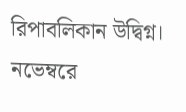রিপাবলিকান উদ্বিগ্ন। নভেম্বরে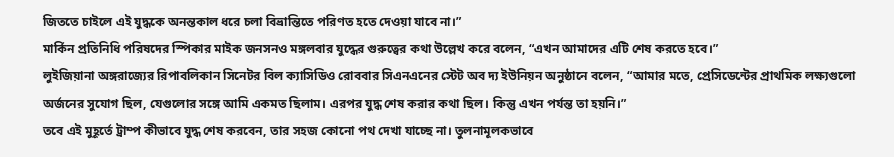জিততে চাইলে এই যুদ্ধকে অনন্তকাল ধরে চলা বিভ্রান্তিতে পরিণত হতে দেওয়া যাবে না।”
মার্কিন প্রতিনিধি পরিষদের স্পিকার মাইক জনসনও মঙ্গলবার যুদ্ধের গুরুত্বের কথা উল্লেখ করে বলেন, “এখন আমাদের এটি শেষ করতে হবে।”
লুইজিয়ানা অঙ্গরাজ্যের রিপাবলিকান সিনেটর বিল ক্যাসিডিও রোববার সিএনএনের স্টেট অব দ্য ইউনিয়ন অনুষ্ঠানে বলেন, “আমার মতে, প্রেসিডেন্টের প্রাথমিক লক্ষ্যগুলো অর্জনের সুযোগ ছিল, যেগুলোর সঙ্গে আমি একমত ছিলাম। এরপর যুদ্ধ শেষ করার কথা ছিল। কিন্তু এখন পর্যন্ত তা হয়নি।”
তবে এই মুহূর্তে ট্রাম্প কীভাবে যুদ্ধ শেষ করবেন, তার সহজ কোনো পথ দেখা যাচ্ছে না। তুলনামূলকভাবে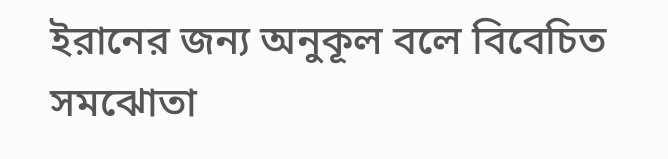ইরানের জন্য অনুকূল বলে বিবেচিত সমঝোতা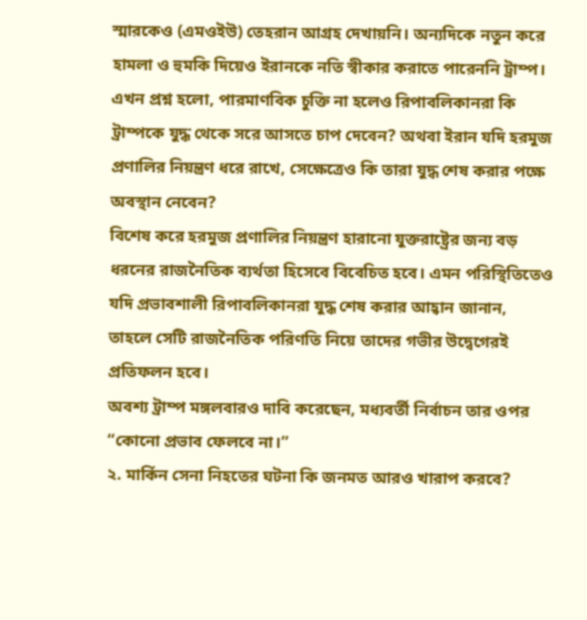স্মারকেও (এমওইউ) তেহরান আগ্রহ দেখায়নি। অন্যদিকে নতুন করে হামলা ও হুমকি দিয়েও ইরানকে নতি স্বীকার করাতে পারেননি ট্রাম্প।
এখন প্রশ্ন হলো, পারমাণবিক চুক্তি না হলেও রিপাবলিকানরা কি ট্রাম্পকে যুদ্ধ থেকে সরে আসতে চাপ দেবেন? অথবা ইরান যদি হরমুজ প্রণালির নিয়ন্ত্রণ ধরে রাখে, সেক্ষেত্রেও কি তারা যুদ্ধ শেষ করার পক্ষে অবস্থান নেবেন?
বিশেষ করে হরমুজ প্রণালির নিয়ন্ত্রণ হারানো যুক্তরাষ্ট্রের জন্য বড় ধরনের রাজনৈতিক ব্যর্থতা হিসেবে বিবেচিত হবে। এমন পরিস্থিতিতেও যদি প্রভাবশালী রিপাবলিকানরা যুদ্ধ শেষ করার আহ্বান জানান, তাহলে সেটি রাজনৈতিক পরিণতি নিয়ে তাদের গভীর উদ্বেগেরই প্রতিফলন হবে।
অবশ্য ট্রাম্প মঙ্গলবারও দাবি করেছেন, মধ্যবর্তী নির্বাচন তার ওপর “কোনো প্রভাব ফেলবে না।”
২. মার্কিন সেনা নিহতের ঘটনা কি জনমত আরও খারাপ করবে?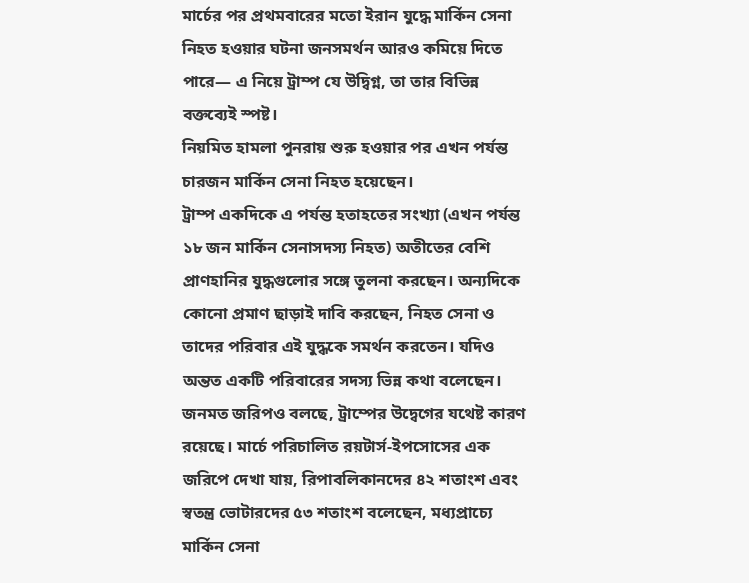মার্চের পর প্রথমবারের মতো ইরান যুদ্ধে মার্কিন সেনা নিহত হওয়ার ঘটনা জনসমর্থন আরও কমিয়ে দিতে পারে— এ নিয়ে ট্রাম্প যে উদ্বিগ্ন, তা তার বিভিন্ন বক্তব্যেই স্পষ্ট।
নিয়মিত হামলা পুনরায় শুরু হওয়ার পর এখন পর্যন্ত চারজন মার্কিন সেনা নিহত হয়েছেন।
ট্রাম্প একদিকে এ পর্যন্ত হতাহতের সংখ্যা (এখন পর্যন্ত ১৮ জন মার্কিন সেনাসদস্য নিহত) অতীতের বেশি প্রাণহানির যুদ্ধগুলোর সঙ্গে তুলনা করছেন। অন্যদিকে কোনো প্রমাণ ছাড়াই দাবি করছেন, নিহত সেনা ও তাদের পরিবার এই যুদ্ধকে সমর্থন করতেন। যদিও অন্তত একটি পরিবারের সদস্য ভিন্ন কথা বলেছেন।
জনমত জরিপও বলছে, ট্রাম্পের উদ্বেগের যথেষ্ট কারণ রয়েছে। মার্চে পরিচালিত রয়টার্স-ইপসোসের এক জরিপে দেখা যায়, রিপাবলিকানদের ৪২ শতাংশ এবং স্বতন্ত্র ভোটারদের ৫৩ শতাংশ বলেছেন, মধ্যপ্রাচ্যে মার্কিন সেনা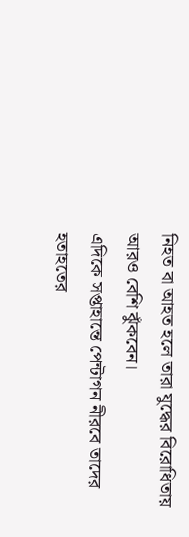নিহত বা আহত হলে তারা যুদ্ধের বিরোধিতায় আরও বেশি ঝুঁকবেন।
এদিকে সপ্তাহান্তে পেন্টাগন নীরবে তাদের হতাহতের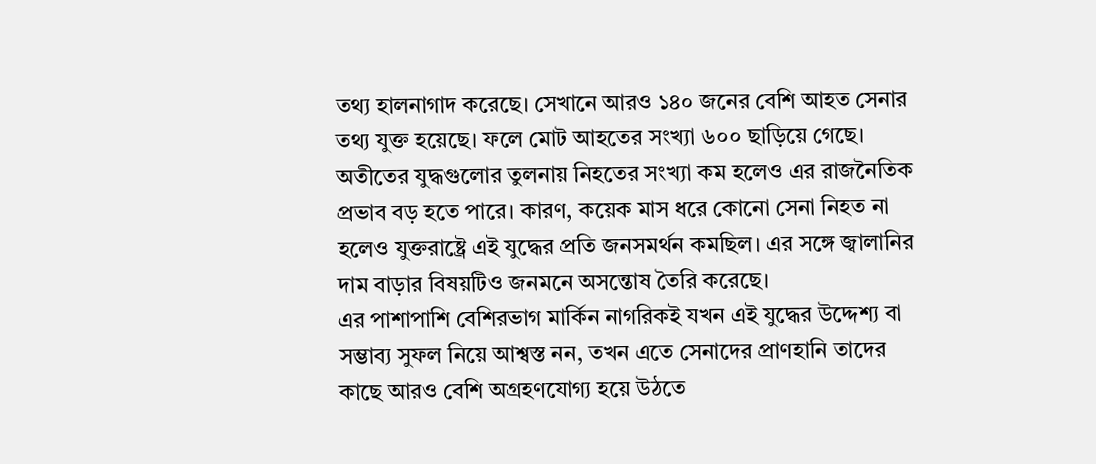তথ্য হালনাগাদ করেছে। সেখানে আরও ১৪০ জনের বেশি আহত সেনার তথ্য যুক্ত হয়েছে। ফলে মোট আহতের সংখ্যা ৬০০ ছাড়িয়ে গেছে।
অতীতের যুদ্ধগুলোর তুলনায় নিহতের সংখ্যা কম হলেও এর রাজনৈতিক প্রভাব বড় হতে পারে। কারণ, কয়েক মাস ধরে কোনো সেনা নিহত না হলেও যুক্তরাষ্ট্রে এই যুদ্ধের প্রতি জনসমর্থন কমছিল। এর সঙ্গে জ্বালানির দাম বাড়ার বিষয়টিও জনমনে অসন্তোষ তৈরি করেছে।
এর পাশাপাশি বেশিরভাগ মার্কিন নাগরিকই যখন এই যুদ্ধের উদ্দেশ্য বা সম্ভাব্য সুফল নিয়ে আশ্বস্ত নন, তখন এতে সেনাদের প্রাণহানি তাদের কাছে আরও বেশি অগ্রহণযোগ্য হয়ে উঠতে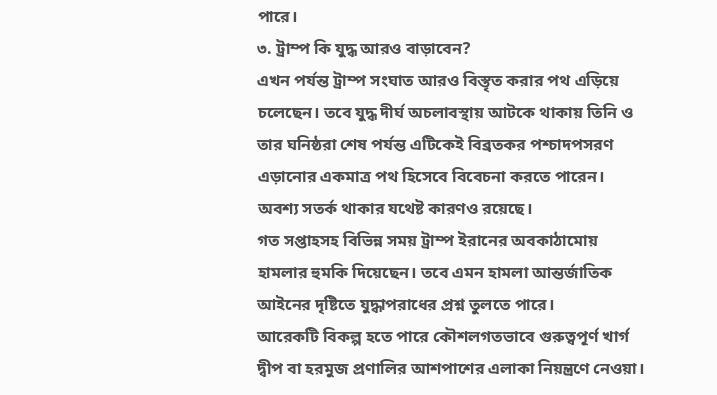পারে।
৩. ট্রাম্প কি যুদ্ধ আরও বাড়াবেন?
এখন পর্যন্ত ট্রাম্প সংঘাত আরও বিস্তৃত করার পথ এড়িয়ে চলেছেন। তবে যুদ্ধ দীর্ঘ অচলাবস্থায় আটকে থাকায় তিনি ও তার ঘনিষ্ঠরা শেষ পর্যন্ত এটিকেই বিব্রতকর পশ্চাদপসরণ এড়ানোর একমাত্র পথ হিসেবে বিবেচনা করতে পারেন।
অবশ্য সতর্ক থাকার যথেষ্ট কারণও রয়েছে।
গত সপ্তাহসহ বিভিন্ন সময় ট্রাম্প ইরানের অবকাঠামোয় হামলার হুমকি দিয়েছেন। তবে এমন হামলা আন্তর্জাতিক আইনের দৃষ্টিতে যুদ্ধাপরাধের প্রশ্ন তুলতে পারে।
আরেকটি বিকল্প হতে পারে কৌশলগতভাবে গুরুত্বপূর্ণ খার্গ দ্বীপ বা হরমুজ প্রণালির আশপাশের এলাকা নিয়ন্ত্রণে নেওয়া।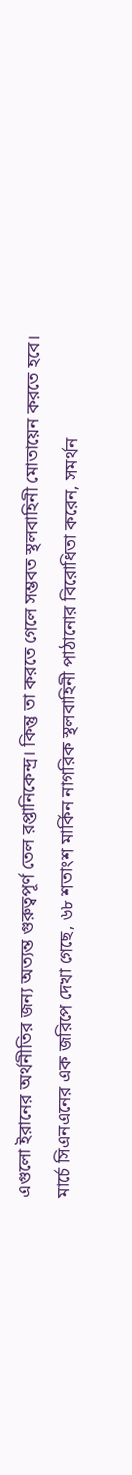এগুলো ইরানের অর্থনীতির জন্য অত্যন্ত গুরুত্বপূর্ণ তেল রপ্তানিকেন্দ্র। কিন্তু তা করতে গেলে সম্ভবত স্থলবাহিনী মোতায়েন করতে হবে।
মার্চে সিএনএনের এক জরিপে দেখা গেছে, ৬৮ শতাংশ মার্কিন নাগরিক স্থলবাহিনী পাঠানোর বিরোধিতা করেন, সমর্থন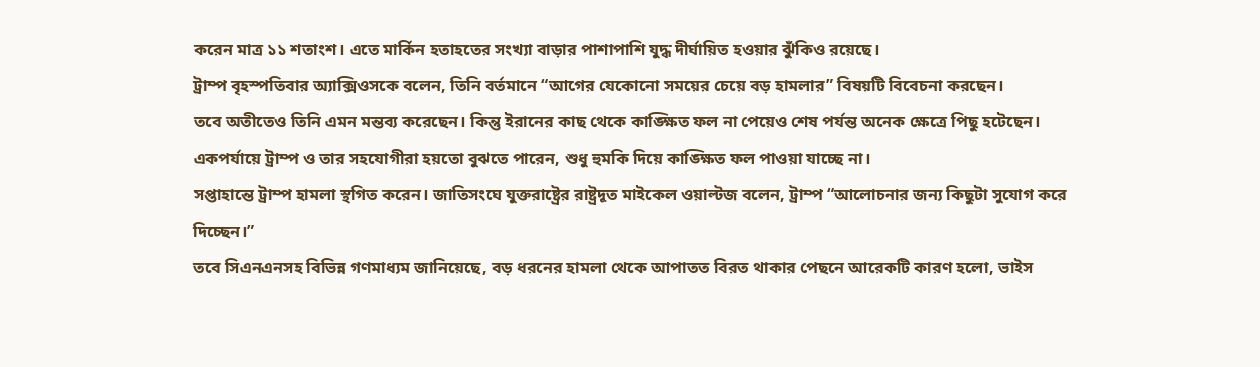করেন মাত্র ১১ শতাংশ। এতে মার্কিন হতাহতের সংখ্যা বাড়ার পাশাপাশি যুদ্ধ দীর্ঘায়িত হওয়ার ঝুঁকিও রয়েছে।
ট্রাম্প বৃহস্পতিবার অ্যাক্সিওসকে বলেন, তিনি বর্তমানে “আগের যেকোনো সময়ের চেয়ে বড় হামলার” বিষয়টি বিবেচনা করছেন।
তবে অতীতেও তিনি এমন মন্তব্য করেছেন। কিন্তু ইরানের কাছ থেকে কাঙ্ক্ষিত ফল না পেয়েও শেষ পর্যন্ত অনেক ক্ষেত্রে পিছু হটেছেন।
একপর্যায়ে ট্রাম্প ও তার সহযোগীরা হয়তো বুঝতে পারেন, শুধু হুমকি দিয়ে কাঙ্ক্ষিত ফল পাওয়া যাচ্ছে না।
সপ্তাহান্তে ট্রাম্প হামলা স্থগিত করেন। জাতিসংঘে যুক্তরাষ্ট্রের রাষ্ট্রদূত মাইকেল ওয়াল্টজ বলেন, ট্রাম্প “আলোচনার জন্য কিছুটা সুযোগ করে দিচ্ছেন।”
তবে সিএনএনসহ বিভিন্ন গণমাধ্যম জানিয়েছে, বড় ধরনের হামলা থেকে আপাতত বিরত থাকার পেছনে আরেকটি কারণ হলো, ভাইস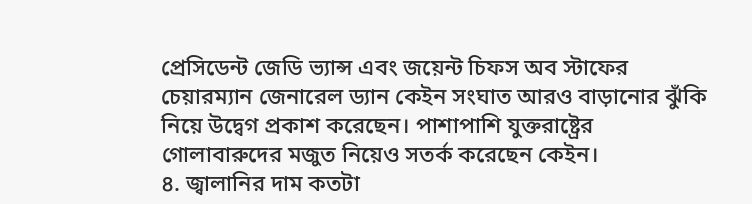প্রেসিডেন্ট জেডি ভ্যান্স এবং জয়েন্ট চিফস অব স্টাফের চেয়ারম্যান জেনারেল ড্যান কেইন সংঘাত আরও বাড়ানোর ঝুঁকি নিয়ে উদ্বেগ প্রকাশ করেছেন। পাশাপাশি যুক্তরাষ্ট্রের গোলাবারুদের মজুত নিয়েও সতর্ক করেছেন কেইন।
৪. জ্বালানির দাম কতটা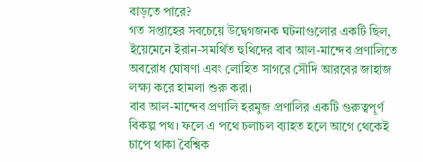বাড়তে পারে?
গত সপ্তাহের সবচেয়ে উদ্বেগজনক ঘটনাগুলোর একটি ছিল, ইয়েমেনে ইরান-সমর্থিত হুথিদের বাব আল-মান্দেব প্রণালিতে অবরোধ ঘোষণা এবং লোহিত সাগরে সৌদি আরবের জাহাজ লক্ষ্য করে হামলা শুরু করা।
বাব আল-মান্দেব প্রণালি হরমুজ প্রণালির একটি গুরুত্বপূর্ণ বিকল্প পথ। ফলে এ পথে চলাচল ব্যাহত হলে আগে থেকেই চাপে থাকা বৈশ্বিক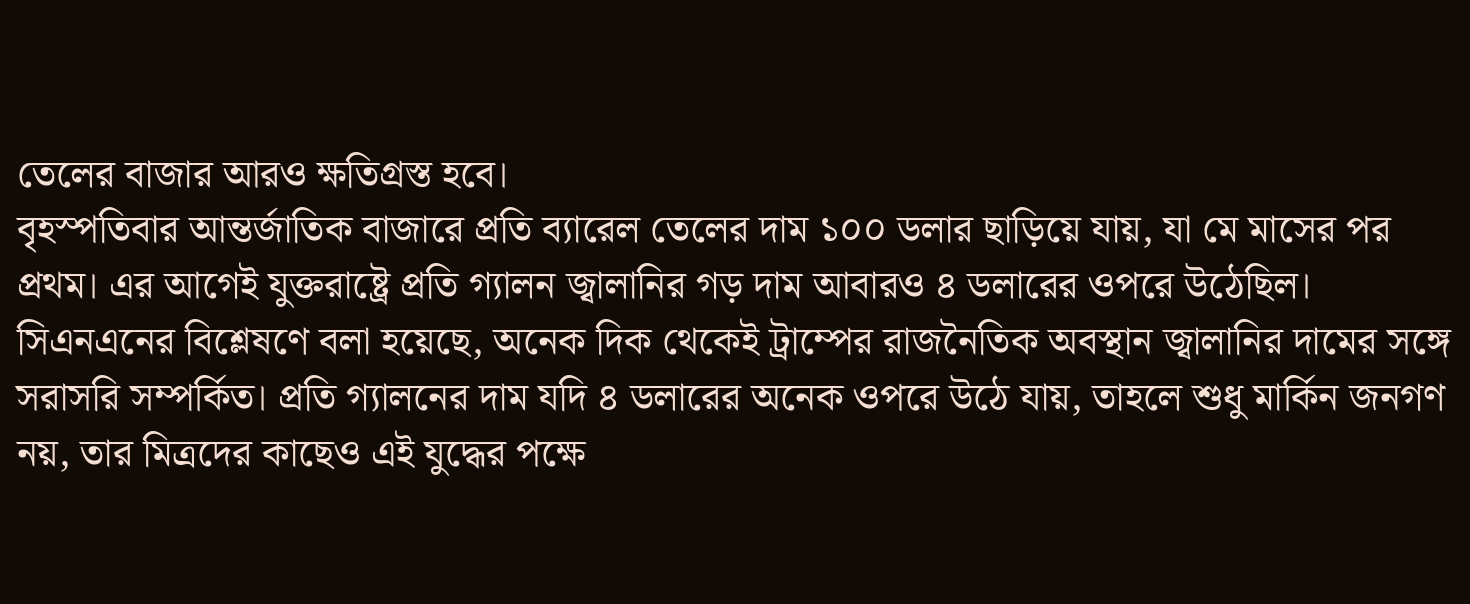তেলের বাজার আরও ক্ষতিগ্রস্ত হবে।
বৃহস্পতিবার আন্তর্জাতিক বাজারে প্রতি ব্যারেল তেলের দাম ১০০ ডলার ছাড়িয়ে যায়, যা মে মাসের পর প্রথম। এর আগেই যুক্তরাষ্ট্রে প্রতি গ্যালন জ্বালানির গড় দাম আবারও ৪ ডলারের ওপরে উঠেছিল।
সিএনএনের বিশ্লেষণে বলা হয়েছে, অনেক দিক থেকেই ট্রাম্পের রাজনৈতিক অবস্থান জ্বালানির দামের সঙ্গে সরাসরি সম্পর্কিত। প্রতি গ্যালনের দাম যদি ৪ ডলারের অনেক ওপরে উঠে যায়, তাহলে শুধু মার্কিন জনগণ নয়, তার মিত্রদের কাছেও এই যুদ্ধের পক্ষে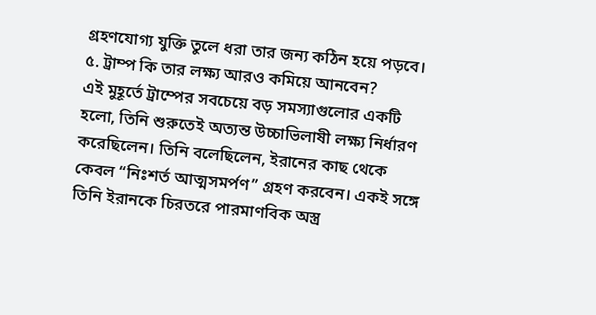গ্রহণযোগ্য যুক্তি তুলে ধরা তার জন্য কঠিন হয়ে পড়বে।
৫. ট্রাম্প কি তার লক্ষ্য আরও কমিয়ে আনবেন?
এই মুহূর্তে ট্রাম্পের সবচেয়ে বড় সমস্যাগুলোর একটি হলো, তিনি শুরুতেই অত্যন্ত উচ্চাভিলাষী লক্ষ্য নির্ধারণ করেছিলেন। তিনি বলেছিলেন, ইরানের কাছ থেকে কেবল “নিঃশর্ত আত্মসমর্পণ” গ্রহণ করবেন। একই সঙ্গে তিনি ইরানকে চিরতরে পারমাণবিক অস্ত্র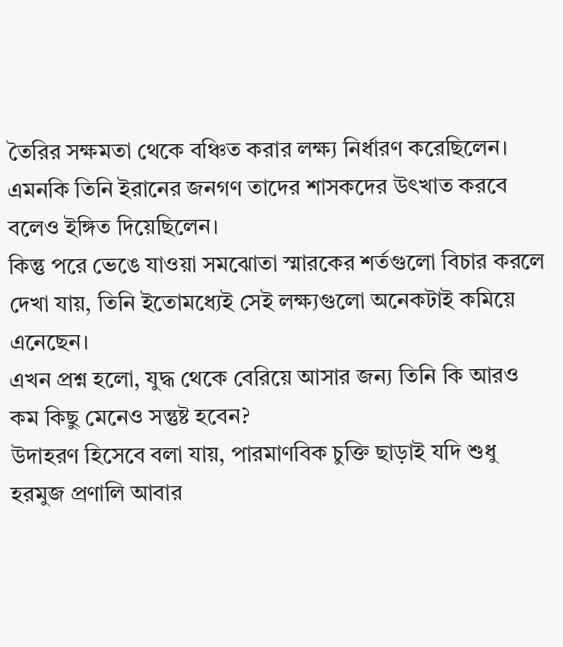তৈরির সক্ষমতা থেকে বঞ্চিত করার লক্ষ্য নির্ধারণ করেছিলেন। এমনকি তিনি ইরানের জনগণ তাদের শাসকদের উৎখাত করবে বলেও ইঙ্গিত দিয়েছিলেন।
কিন্তু পরে ভেঙে যাওয়া সমঝোতা স্মারকের শর্তগুলো বিচার করলে দেখা যায়, তিনি ইতোমধ্যেই সেই লক্ষ্যগুলো অনেকটাই কমিয়ে এনেছেন।
এখন প্রশ্ন হলো, যুদ্ধ থেকে বেরিয়ে আসার জন্য তিনি কি আরও কম কিছু মেনেও সন্তুষ্ট হবেন?
উদাহরণ হিসেবে বলা যায়, পারমাণবিক চুক্তি ছাড়াই যদি শুধু হরমুজ প্রণালি আবার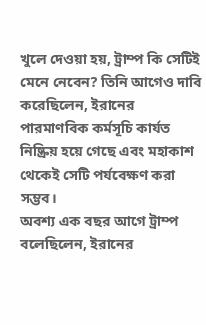খুলে দেওয়া হয়, ট্রাম্প কি সেটিই মেনে নেবেন? তিনি আগেও দাবি করেছিলেন, ইরানের পারমাণবিক কর্মসূচি কার্যত নিষ্ক্রিয় হয়ে গেছে এবং মহাকাশ থেকেই সেটি পর্যবেক্ষণ করা সম্ভব।
অবশ্য এক বছর আগে ট্রাম্প বলেছিলেন, ইরানের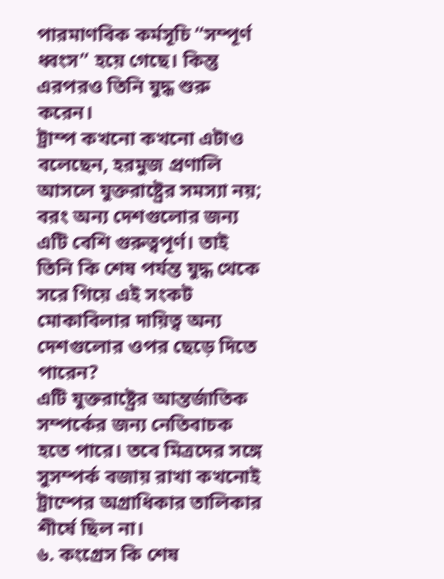পারমাণবিক কর্মসূচি “সম্পূর্ণ ধ্বংস” হয়ে গেছে। কিন্তু এরপরও তিনি যুদ্ধ শুরু করেন।
ট্রাম্প কখনো কখনো এটাও বলেছেন, হরমুজ প্রণালি আসলে যুক্তরাষ্ট্রের সমস্যা নয়; বরং অন্য দেশগুলোর জন্য এটি বেশি গুরুত্বপূর্ণ। তাই তিনি কি শেষ পর্যন্ত যুদ্ধ থেকে সরে গিয়ে এই সংকট মোকাবিলার দায়িত্ব অন্য দেশগুলোর ওপর ছেড়ে দিতে পারেন?
এটি যুক্তরাষ্ট্রের আন্তর্জাতিক সম্পর্কের জন্য নেতিবাচক হতে পারে। তবে মিত্রদের সঙ্গে সুসম্পর্ক বজায় রাখা কখনোই ট্রাম্পের অগ্রাধিকার তালিকার শীর্ষে ছিল না।
৬. কংগ্রেস কি শেষ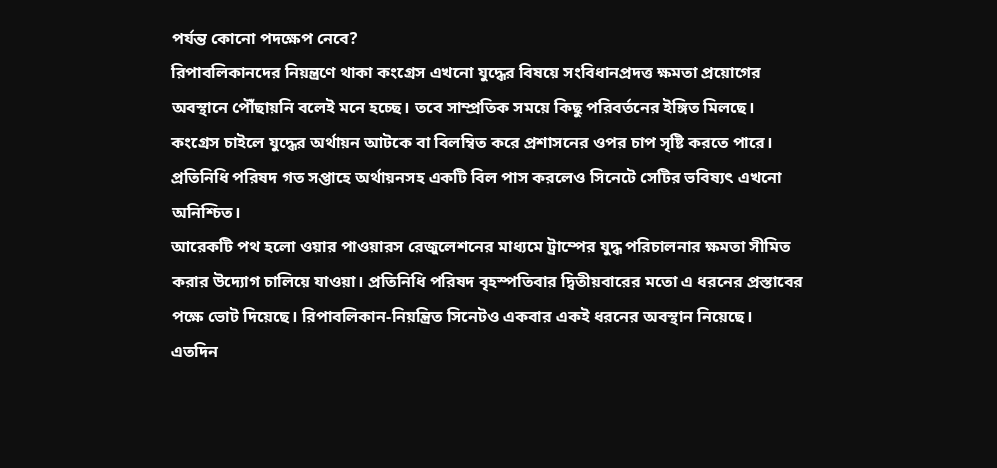পর্যন্ত কোনো পদক্ষেপ নেবে?
রিপাবলিকানদের নিয়ন্ত্রণে থাকা কংগ্রেস এখনো যুদ্ধের বিষয়ে সংবিধানপ্রদত্ত ক্ষমতা প্রয়োগের অবস্থানে পৌঁছায়নি বলেই মনে হচ্ছে। তবে সাম্প্রতিক সময়ে কিছু পরিবর্তনের ইঙ্গিত মিলছে।
কংগ্রেস চাইলে যুদ্ধের অর্থায়ন আটকে বা বিলম্বিত করে প্রশাসনের ওপর চাপ সৃষ্টি করতে পারে। প্রতিনিধি পরিষদ গত সপ্তাহে অর্থায়নসহ একটি বিল পাস করলেও সিনেটে সেটির ভবিষ্যৎ এখনো অনিশ্চিত।
আরেকটি পথ হলো ওয়ার পাওয়ারস রেজুলেশনের মাধ্যমে ট্রাম্পের যুদ্ধ পরিচালনার ক্ষমতা সীমিত করার উদ্যোগ চালিয়ে যাওয়া। প্রতিনিধি পরিষদ বৃহস্পতিবার দ্বিতীয়বারের মতো এ ধরনের প্রস্তাবের পক্ষে ভোট দিয়েছে। রিপাবলিকান-নিয়ন্ত্রিত সিনেটও একবার একই ধরনের অবস্থান নিয়েছে।
এতদিন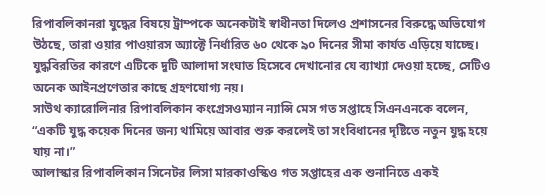রিপাবলিকানরা যুদ্ধের বিষয়ে ট্রাম্পকে অনেকটাই স্বাধীনতা দিলেও প্রশাসনের বিরুদ্ধে অভিযোগ উঠছে, তারা ওয়ার পাওয়ারস অ্যাক্টে নির্ধারিত ৬০ থেকে ৯০ দিনের সীমা কার্যত এড়িয়ে যাচ্ছে। যুদ্ধবিরতির কারণে এটিকে দুটি আলাদা সংঘাত হিসেবে দেখানোর যে ব্যাখ্যা দেওয়া হচ্ছে, সেটিও অনেক আইনপ্রণেতার কাছে গ্রহণযোগ্য নয়।
সাউথ ক্যারোলিনার রিপাবলিকান কংগ্রেসওম্যান ন্যান্সি মেস গত সপ্তাহে সিএনএনকে বলেন, “একটি যুদ্ধ কয়েক দিনের জন্য থামিয়ে আবার শুরু করলেই তা সংবিধানের দৃষ্টিতে নতুন যুদ্ধ হয়ে যায় না।”
আলাস্কার রিপাবলিকান সিনেটর লিসা মারকাওস্কিও গত সপ্তাহের এক শুনানিতে একই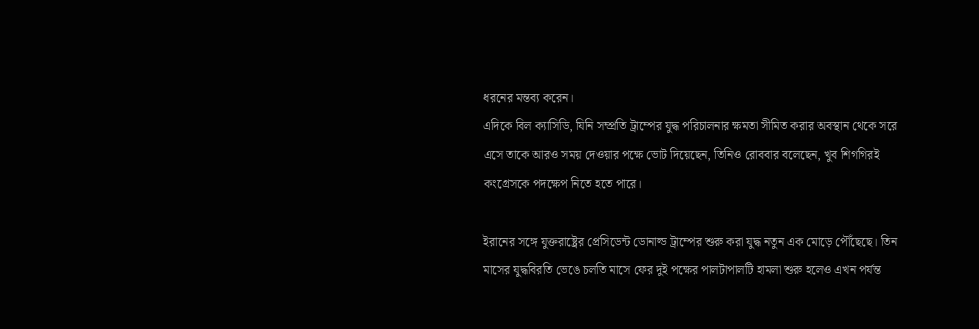ধরনের মন্তব্য করেন।
এদিকে বিল ক্যাসিডি, যিনি সম্প্রতি ট্রাম্পের যুদ্ধ পরিচালনার ক্ষমতা সীমিত করার অবস্থান থেকে সরে এসে তাকে আরও সময় দেওয়ার পক্ষে ভোট দিয়েছেন, তিনিও রোববার বলেছেন, খুব শিগগিরই কংগ্রেসকে পদক্ষেপ নিতে হতে পারে।

ইরানের সঙ্গে যুক্তরাষ্ট্রের প্রেসিডেন্ট ডোনাল্ড ট্রাম্পের শুরু করা যুদ্ধ নতুন এক মোড়ে পৌঁছেছে। তিন মাসের যুদ্ধবিরতি ভেঙে চলতি মাসে ফের দুই পক্ষের পালটাপালটি হামলা শুরু হলেও এখন পর্যন্ত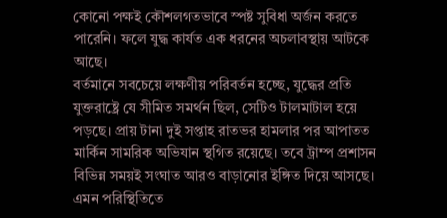কোনো পক্ষই কৌশলগতভাবে স্পষ্ট সুবিধা অর্জন করতে পারেনি। ফলে যুদ্ধ কার্যত এক ধরনের অচলাবস্থায় আটকে আছে।
বর্তমানে সবচেয়ে লক্ষণীয় পরিবর্তন হচ্ছে, যুদ্ধের প্রতি যুক্তরাষ্ট্রে যে সীমিত সমর্থন ছিল, সেটিও টালমাটাল হয়ে পড়ছে। প্রায় টানা দুই সপ্তাহ রাতভর হামলার পর আপাতত মার্কিন সামরিক অভিযান স্থগিত রয়েছে। তবে ট্রাম্প প্রশাসন বিভিন্ন সময়ই সংঘাত আরও বাড়ানোর ইঙ্গিত দিয়ে আসছে।
এমন পরিস্থিতিতে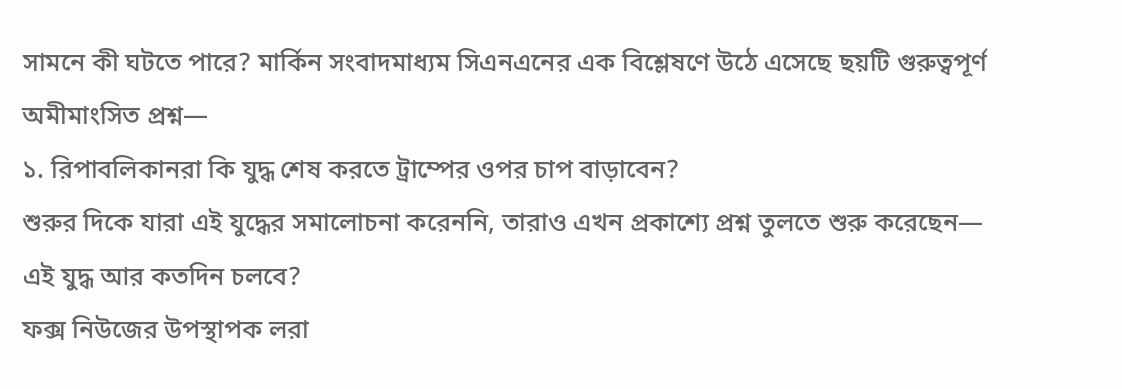সামনে কী ঘটতে পারে? মার্কিন সংবাদমাধ্যম সিএনএনের এক বিশ্লেষণে উঠে এসেছে ছয়টি গুরুত্বপূর্ণ অমীমাংসিত প্রশ্ন—
১. রিপাবলিকানরা কি যুদ্ধ শেষ করতে ট্রাম্পের ওপর চাপ বাড়াবেন?
শুরুর দিকে যারা এই যুদ্ধের সমালোচনা করেননি, তারাও এখন প্রকাশ্যে প্রশ্ন তুলতে শুরু করেছেন— এই যুদ্ধ আর কতদিন চলবে?
ফক্স নিউজের উপস্থাপক লরা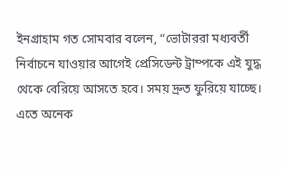ইনগ্রাহাম গত সোমবার বলেন, “ভোটাররা মধ্যবর্তী নির্বাচনে যাওয়ার আগেই প্রেসিডেন্ট ট্রাম্পকে এই যুদ্ধ থেকে বেরিয়ে আসতে হবে। সময় দ্রুত ফুরিয়ে যাচ্ছে। এতে অনেক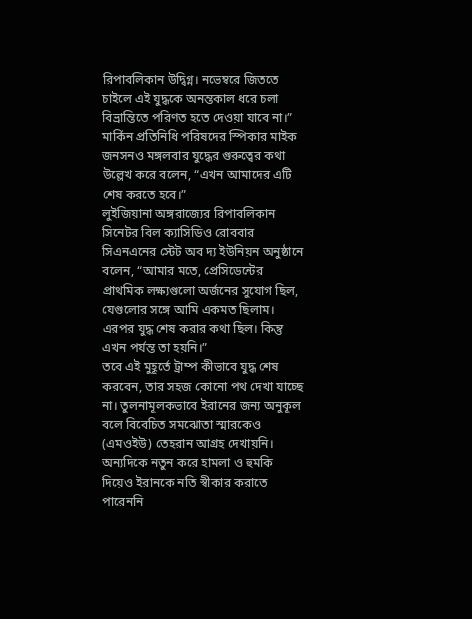রিপাবলিকান উদ্বিগ্ন। নভেম্বরে জিততে চাইলে এই যুদ্ধকে অনন্তকাল ধরে চলা বিভ্রান্তিতে পরিণত হতে দেওয়া যাবে না।”
মার্কিন প্রতিনিধি পরিষদের স্পিকার মাইক জনসনও মঙ্গলবার যুদ্ধের গুরুত্বের কথা উল্লেখ করে বলেন, “এখন আমাদের এটি শেষ করতে হবে।”
লুইজিয়ানা অঙ্গরাজ্যের রিপাবলিকান সিনেটর বিল ক্যাসিডিও রোববার সিএনএনের স্টেট অব দ্য ইউনিয়ন অনুষ্ঠানে বলেন, “আমার মতে, প্রেসিডেন্টের প্রাথমিক লক্ষ্যগুলো অর্জনের সুযোগ ছিল, যেগুলোর সঙ্গে আমি একমত ছিলাম। এরপর যুদ্ধ শেষ করার কথা ছিল। কিন্তু এখন পর্যন্ত তা হয়নি।”
তবে এই মুহূর্তে ট্রাম্প কীভাবে যুদ্ধ শেষ করবেন, তার সহজ কোনো পথ দেখা যাচ্ছে না। তুলনামূলকভাবে ইরানের জন্য অনুকূল বলে বিবেচিত সমঝোতা স্মারকেও (এমওইউ) তেহরান আগ্রহ দেখায়নি। অন্যদিকে নতুন করে হামলা ও হুমকি দিয়েও ইরানকে নতি স্বীকার করাতে পারেননি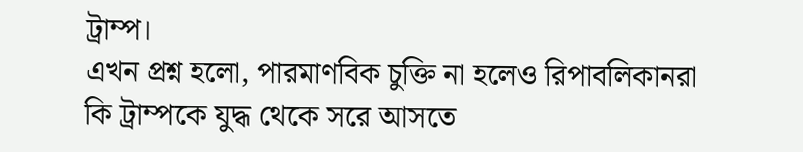ট্রাম্প।
এখন প্রশ্ন হলো, পারমাণবিক চুক্তি না হলেও রিপাবলিকানরা কি ট্রাম্পকে যুদ্ধ থেকে সরে আসতে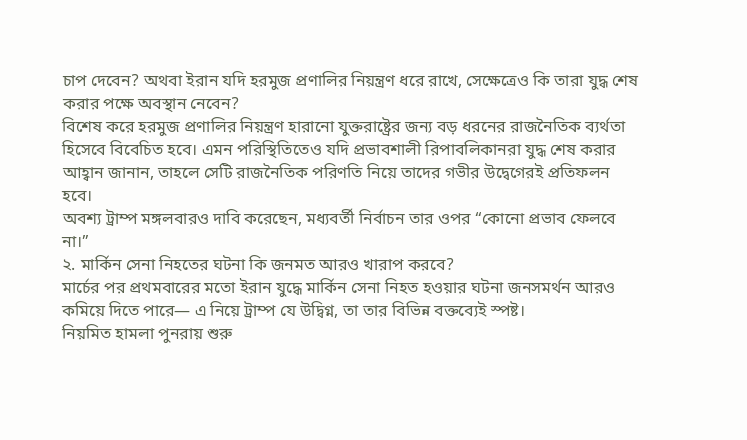চাপ দেবেন? অথবা ইরান যদি হরমুজ প্রণালির নিয়ন্ত্রণ ধরে রাখে, সেক্ষেত্রেও কি তারা যুদ্ধ শেষ করার পক্ষে অবস্থান নেবেন?
বিশেষ করে হরমুজ প্রণালির নিয়ন্ত্রণ হারানো যুক্তরাষ্ট্রের জন্য বড় ধরনের রাজনৈতিক ব্যর্থতা হিসেবে বিবেচিত হবে। এমন পরিস্থিতিতেও যদি প্রভাবশালী রিপাবলিকানরা যুদ্ধ শেষ করার আহ্বান জানান, তাহলে সেটি রাজনৈতিক পরিণতি নিয়ে তাদের গভীর উদ্বেগেরই প্রতিফলন হবে।
অবশ্য ট্রাম্প মঙ্গলবারও দাবি করেছেন, মধ্যবর্তী নির্বাচন তার ওপর “কোনো প্রভাব ফেলবে না।”
২. মার্কিন সেনা নিহতের ঘটনা কি জনমত আরও খারাপ করবে?
মার্চের পর প্রথমবারের মতো ইরান যুদ্ধে মার্কিন সেনা নিহত হওয়ার ঘটনা জনসমর্থন আরও কমিয়ে দিতে পারে— এ নিয়ে ট্রাম্প যে উদ্বিগ্ন, তা তার বিভিন্ন বক্তব্যেই স্পষ্ট।
নিয়মিত হামলা পুনরায় শুরু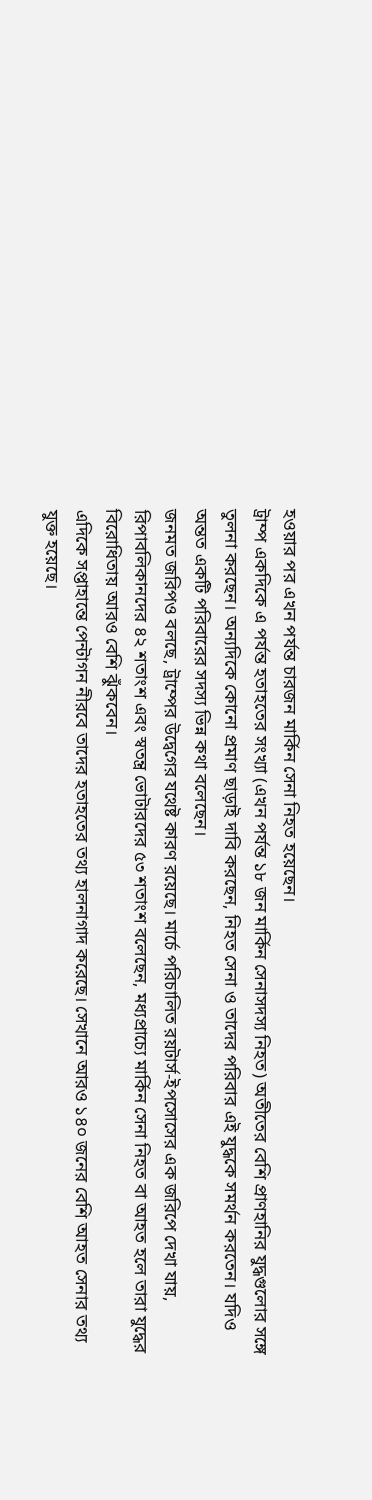হওয়ার পর এখন পর্যন্ত চারজন মার্কিন সেনা নিহত হয়েছেন।
ট্রাম্প একদিকে এ পর্যন্ত হতাহতের সংখ্যা (এখন পর্যন্ত ১৮ জন মার্কিন সেনাসদস্য নিহত) অতীতের বেশি প্রাণহানির যুদ্ধগুলোর সঙ্গে তুলনা করছেন। অন্যদিকে কোনো প্রমাণ ছাড়াই দাবি করছেন, নিহত সেনা ও তাদের পরিবার এই যুদ্ধকে সমর্থন করতেন। যদিও অন্তত একটি পরিবারের সদস্য ভিন্ন কথা বলেছেন।
জনমত জরিপও বলছে, ট্রাম্পের উদ্বেগের যথেষ্ট কারণ রয়েছে। মার্চে পরিচালিত রয়টার্স-ইপসোসের এক জরিপে দেখা যায়, রিপাবলিকানদের ৪২ শতাংশ এবং স্বতন্ত্র ভোটারদের ৫৩ শতাংশ বলেছেন, মধ্যপ্রাচ্যে মার্কিন সেনা নিহত বা আহত হলে তারা যুদ্ধের বিরোধিতায় আরও বেশি ঝুঁকবেন।
এদিকে সপ্তাহান্তে পেন্টাগন নীরবে তাদের হতাহতের তথ্য হালনাগাদ করেছে। সেখানে আরও ১৪০ জনের বেশি আহত সেনার তথ্য যুক্ত হয়েছে।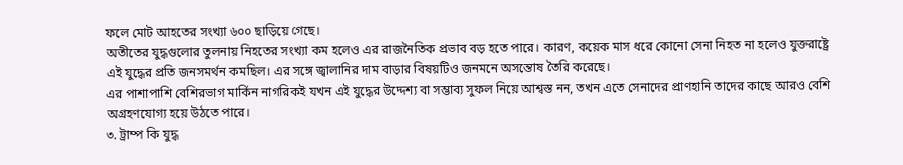ফলে মোট আহতের সংখ্যা ৬০০ ছাড়িয়ে গেছে।
অতীতের যুদ্ধগুলোর তুলনায় নিহতের সংখ্যা কম হলেও এর রাজনৈতিক প্রভাব বড় হতে পারে। কারণ, কয়েক মাস ধরে কোনো সেনা নিহত না হলেও যুক্তরাষ্ট্রে এই যুদ্ধের প্রতি জনসমর্থন কমছিল। এর সঙ্গে জ্বালানির দাম বাড়ার বিষয়টিও জনমনে অসন্তোষ তৈরি করেছে।
এর পাশাপাশি বেশিরভাগ মার্কিন নাগরিকই যখন এই যুদ্ধের উদ্দেশ্য বা সম্ভাব্য সুফল নিয়ে আশ্বস্ত নন, তখন এতে সেনাদের প্রাণহানি তাদের কাছে আরও বেশি অগ্রহণযোগ্য হয়ে উঠতে পারে।
৩. ট্রাম্প কি যুদ্ধ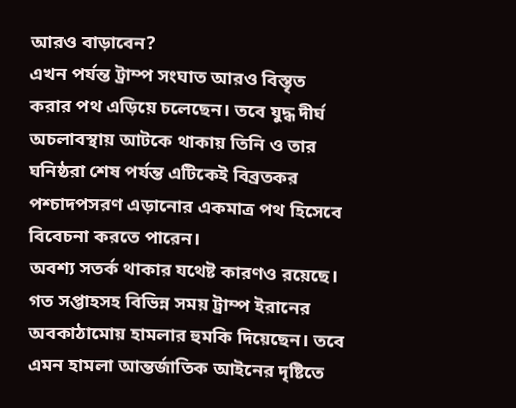আরও বাড়াবেন?
এখন পর্যন্ত ট্রাম্প সংঘাত আরও বিস্তৃত করার পথ এড়িয়ে চলেছেন। তবে যুদ্ধ দীর্ঘ অচলাবস্থায় আটকে থাকায় তিনি ও তার ঘনিষ্ঠরা শেষ পর্যন্ত এটিকেই বিব্রতকর পশ্চাদপসরণ এড়ানোর একমাত্র পথ হিসেবে বিবেচনা করতে পারেন।
অবশ্য সতর্ক থাকার যথেষ্ট কারণও রয়েছে।
গত সপ্তাহসহ বিভিন্ন সময় ট্রাম্প ইরানের অবকাঠামোয় হামলার হুমকি দিয়েছেন। তবে এমন হামলা আন্তর্জাতিক আইনের দৃষ্টিতে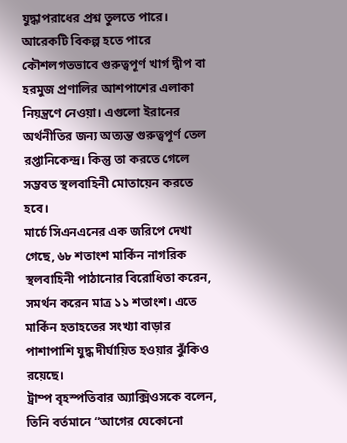যুদ্ধাপরাধের প্রশ্ন তুলতে পারে।
আরেকটি বিকল্প হতে পারে কৌশলগতভাবে গুরুত্বপূর্ণ খার্গ দ্বীপ বা হরমুজ প্রণালির আশপাশের এলাকা নিয়ন্ত্রণে নেওয়া। এগুলো ইরানের অর্থনীতির জন্য অত্যন্ত গুরুত্বপূর্ণ তেল রপ্তানিকেন্দ্র। কিন্তু তা করতে গেলে সম্ভবত স্থলবাহিনী মোতায়েন করতে হবে।
মার্চে সিএনএনের এক জরিপে দেখা গেছে, ৬৮ শতাংশ মার্কিন নাগরিক স্থলবাহিনী পাঠানোর বিরোধিতা করেন, সমর্থন করেন মাত্র ১১ শতাংশ। এতে মার্কিন হতাহতের সংখ্যা বাড়ার পাশাপাশি যুদ্ধ দীর্ঘায়িত হওয়ার ঝুঁকিও রয়েছে।
ট্রাম্প বৃহস্পতিবার অ্যাক্সিওসকে বলেন, তিনি বর্তমানে “আগের যেকোনো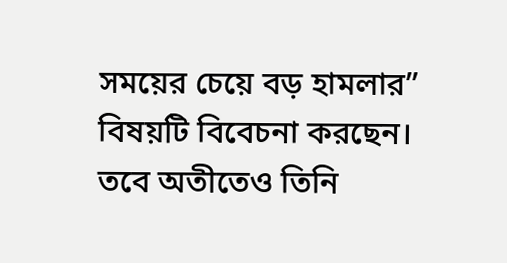সময়ের চেয়ে বড় হামলার” বিষয়টি বিবেচনা করছেন।
তবে অতীতেও তিনি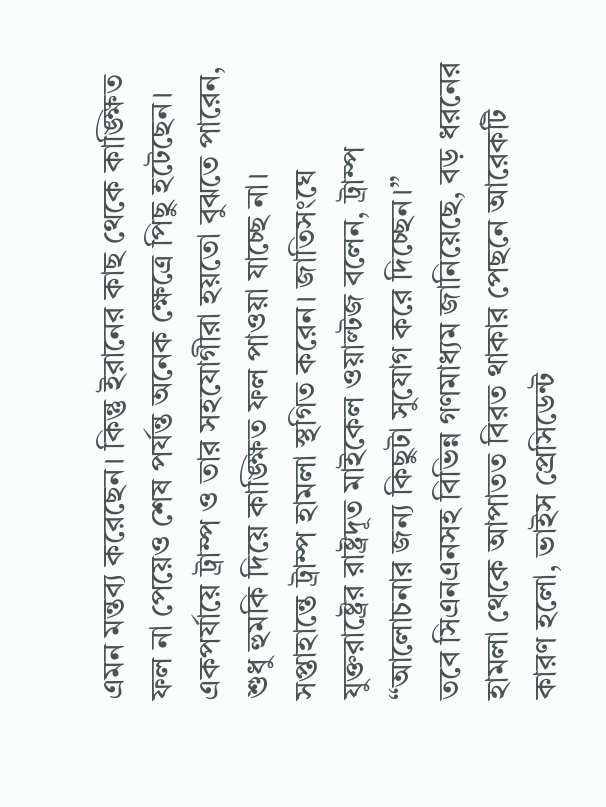এমন মন্তব্য করেছেন। কিন্তু ইরানের কাছ থেকে কাঙ্ক্ষিত ফল না পেয়েও শেষ পর্যন্ত অনেক ক্ষেত্রে পিছু হটেছেন।
একপর্যায়ে ট্রাম্প ও তার সহযোগীরা হয়তো বুঝতে পারেন, শুধু হুমকি দিয়ে কাঙ্ক্ষিত ফল পাওয়া যাচ্ছে না।
সপ্তাহান্তে ট্রাম্প হামলা স্থগিত করেন। জাতিসংঘে যুক্তরাষ্ট্রের রাষ্ট্রদূত মাইকেল ওয়াল্টজ বলেন, ট্রাম্প “আলোচনার জন্য কিছুটা সুযোগ করে দিচ্ছেন।”
তবে সিএনএনসহ বিভিন্ন গণমাধ্যম জানিয়েছে, বড় ধরনের হামলা থেকে আপাতত বিরত থাকার পেছনে আরেকটি কারণ হলো, ভাইস প্রেসিডেন্ট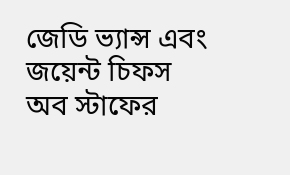জেডি ভ্যান্স এবং জয়েন্ট চিফস অব স্টাফের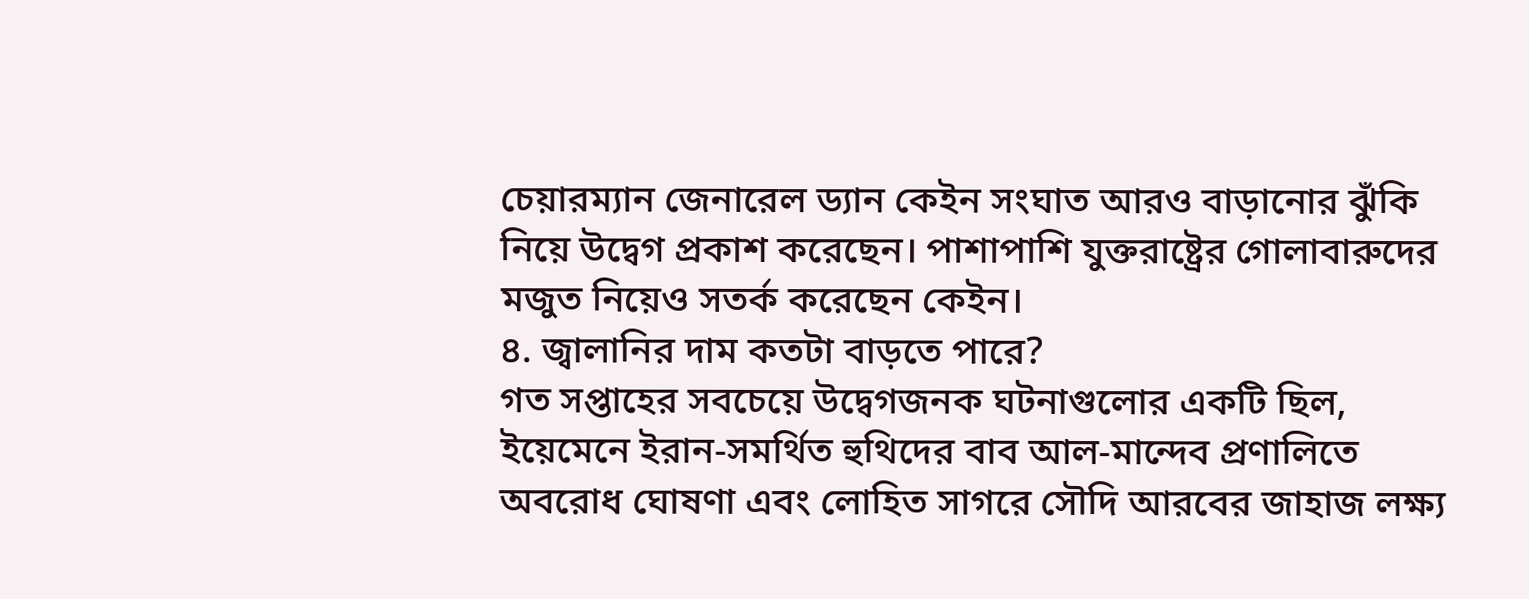চেয়ারম্যান জেনারেল ড্যান কেইন সংঘাত আরও বাড়ানোর ঝুঁকি নিয়ে উদ্বেগ প্রকাশ করেছেন। পাশাপাশি যুক্তরাষ্ট্রের গোলাবারুদের মজুত নিয়েও সতর্ক করেছেন কেইন।
৪. জ্বালানির দাম কতটা বাড়তে পারে?
গত সপ্তাহের সবচেয়ে উদ্বেগজনক ঘটনাগুলোর একটি ছিল, ইয়েমেনে ইরান-সমর্থিত হুথিদের বাব আল-মান্দেব প্রণালিতে অবরোধ ঘোষণা এবং লোহিত সাগরে সৌদি আরবের জাহাজ লক্ষ্য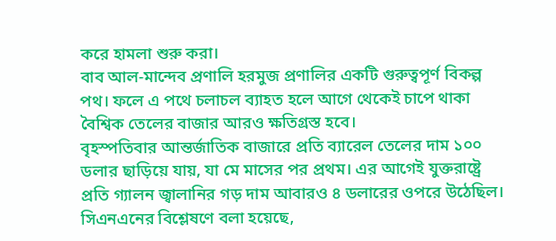করে হামলা শুরু করা।
বাব আল-মান্দেব প্রণালি হরমুজ প্রণালির একটি গুরুত্বপূর্ণ বিকল্প পথ। ফলে এ পথে চলাচল ব্যাহত হলে আগে থেকেই চাপে থাকা বৈশ্বিক তেলের বাজার আরও ক্ষতিগ্রস্ত হবে।
বৃহস্পতিবার আন্তর্জাতিক বাজারে প্রতি ব্যারেল তেলের দাম ১০০ ডলার ছাড়িয়ে যায়, যা মে মাসের পর প্রথম। এর আগেই যুক্তরাষ্ট্রে প্রতি গ্যালন জ্বালানির গড় দাম আবারও ৪ ডলারের ওপরে উঠেছিল।
সিএনএনের বিশ্লেষণে বলা হয়েছে,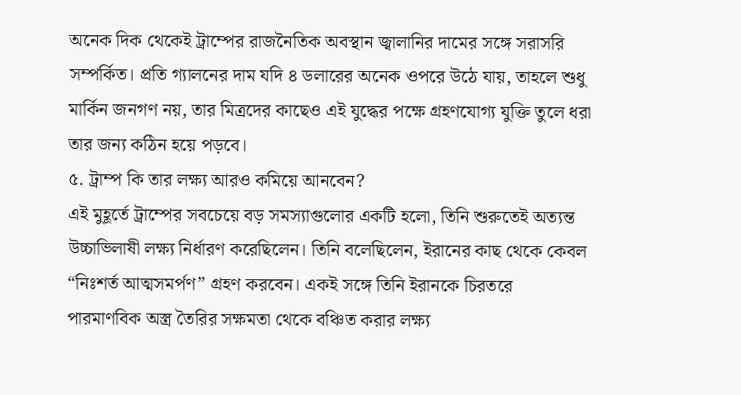অনেক দিক থেকেই ট্রাম্পের রাজনৈতিক অবস্থান জ্বালানির দামের সঙ্গে সরাসরি সম্পর্কিত। প্রতি গ্যালনের দাম যদি ৪ ডলারের অনেক ওপরে উঠে যায়, তাহলে শুধু মার্কিন জনগণ নয়, তার মিত্রদের কাছেও এই যুদ্ধের পক্ষে গ্রহণযোগ্য যুক্তি তুলে ধরা তার জন্য কঠিন হয়ে পড়বে।
৫. ট্রাম্প কি তার লক্ষ্য আরও কমিয়ে আনবেন?
এই মুহূর্তে ট্রাম্পের সবচেয়ে বড় সমস্যাগুলোর একটি হলো, তিনি শুরুতেই অত্যন্ত উচ্চাভিলাষী লক্ষ্য নির্ধারণ করেছিলেন। তিনি বলেছিলেন, ইরানের কাছ থেকে কেবল “নিঃশর্ত আত্মসমর্পণ” গ্রহণ করবেন। একই সঙ্গে তিনি ইরানকে চিরতরে পারমাণবিক অস্ত্র তৈরির সক্ষমতা থেকে বঞ্চিত করার লক্ষ্য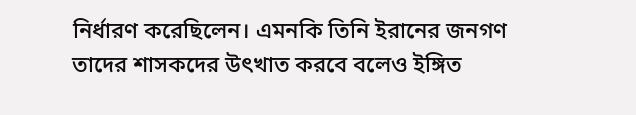নির্ধারণ করেছিলেন। এমনকি তিনি ইরানের জনগণ তাদের শাসকদের উৎখাত করবে বলেও ইঙ্গিত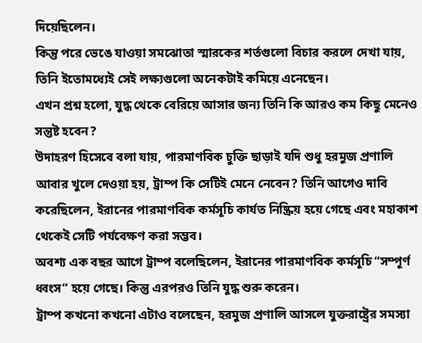দিয়েছিলেন।
কিন্তু পরে ভেঙে যাওয়া সমঝোতা স্মারকের শর্তগুলো বিচার করলে দেখা যায়, তিনি ইতোমধ্যেই সেই লক্ষ্যগুলো অনেকটাই কমিয়ে এনেছেন।
এখন প্রশ্ন হলো, যুদ্ধ থেকে বেরিয়ে আসার জন্য তিনি কি আরও কম কিছু মেনেও সন্তুষ্ট হবেন?
উদাহরণ হিসেবে বলা যায়, পারমাণবিক চুক্তি ছাড়াই যদি শুধু হরমুজ প্রণালি আবার খুলে দেওয়া হয়, ট্রাম্প কি সেটিই মেনে নেবেন? তিনি আগেও দাবি করেছিলেন, ইরানের পারমাণবিক কর্মসূচি কার্যত নিষ্ক্রিয় হয়ে গেছে এবং মহাকাশ থেকেই সেটি পর্যবেক্ষণ করা সম্ভব।
অবশ্য এক বছর আগে ট্রাম্প বলেছিলেন, ইরানের পারমাণবিক কর্মসূচি “সম্পূর্ণ ধ্বংস” হয়ে গেছে। কিন্তু এরপরও তিনি যুদ্ধ শুরু করেন।
ট্রাম্প কখনো কখনো এটাও বলেছেন, হরমুজ প্রণালি আসলে যুক্তরাষ্ট্রের সমস্যা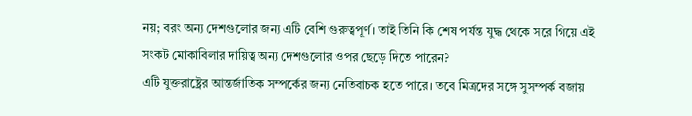নয়; বরং অন্য দেশগুলোর জন্য এটি বেশি গুরুত্বপূর্ণ। তাই তিনি কি শেষ পর্যন্ত যুদ্ধ থেকে সরে গিয়ে এই সংকট মোকাবিলার দায়িত্ব অন্য দেশগুলোর ওপর ছেড়ে দিতে পারেন?
এটি যুক্তরাষ্ট্রের আন্তর্জাতিক সম্পর্কের জন্য নেতিবাচক হতে পারে। তবে মিত্রদের সঙ্গে সুসম্পর্ক বজায়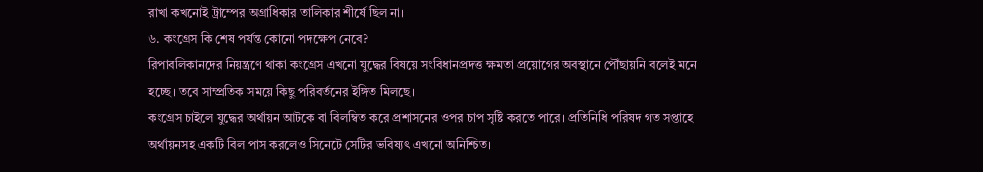রাখা কখনোই ট্রাম্পের অগ্রাধিকার তালিকার শীর্ষে ছিল না।
৬. কংগ্রেস কি শেষ পর্যন্ত কোনো পদক্ষেপ নেবে?
রিপাবলিকানদের নিয়ন্ত্রণে থাকা কংগ্রেস এখনো যুদ্ধের বিষয়ে সংবিধানপ্রদত্ত ক্ষমতা প্রয়োগের অবস্থানে পৌঁছায়নি বলেই মনে হচ্ছে। তবে সাম্প্রতিক সময়ে কিছু পরিবর্তনের ইঙ্গিত মিলছে।
কংগ্রেস চাইলে যুদ্ধের অর্থায়ন আটকে বা বিলম্বিত করে প্রশাসনের ওপর চাপ সৃষ্টি করতে পারে। প্রতিনিধি পরিষদ গত সপ্তাহে অর্থায়নসহ একটি বিল পাস করলেও সিনেটে সেটির ভবিষ্যৎ এখনো অনিশ্চিত।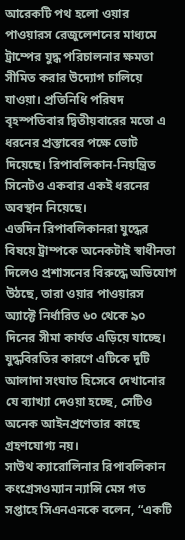আরেকটি পথ হলো ওয়ার পাওয়ারস রেজুলেশনের মাধ্যমে ট্রাম্পের যুদ্ধ পরিচালনার ক্ষমতা সীমিত করার উদ্যোগ চালিয়ে যাওয়া। প্রতিনিধি পরিষদ বৃহস্পতিবার দ্বিতীয়বারের মতো এ ধরনের প্রস্তাবের পক্ষে ভোট দিয়েছে। রিপাবলিকান-নিয়ন্ত্রিত সিনেটও একবার একই ধরনের অবস্থান নিয়েছে।
এতদিন রিপাবলিকানরা যুদ্ধের বিষয়ে ট্রাম্পকে অনেকটাই স্বাধীনতা দিলেও প্রশাসনের বিরুদ্ধে অভিযোগ উঠছে, তারা ওয়ার পাওয়ারস অ্যাক্টে নির্ধারিত ৬০ থেকে ৯০ দিনের সীমা কার্যত এড়িয়ে যাচ্ছে। যুদ্ধবিরতির কারণে এটিকে দুটি আলাদা সংঘাত হিসেবে দেখানোর যে ব্যাখ্যা দেওয়া হচ্ছে, সেটিও অনেক আইনপ্রণেতার কাছে গ্রহণযোগ্য নয়।
সাউথ ক্যারোলিনার রিপাবলিকান কংগ্রেসওম্যান ন্যান্সি মেস গত সপ্তাহে সিএনএনকে বলেন, “একটি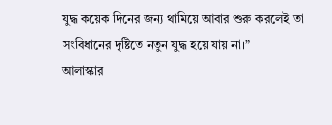যুদ্ধ কয়েক দিনের জন্য থামিয়ে আবার শুরু করলেই তা সংবিধানের দৃষ্টিতে নতুন যুদ্ধ হয়ে যায় না।”
আলাস্কার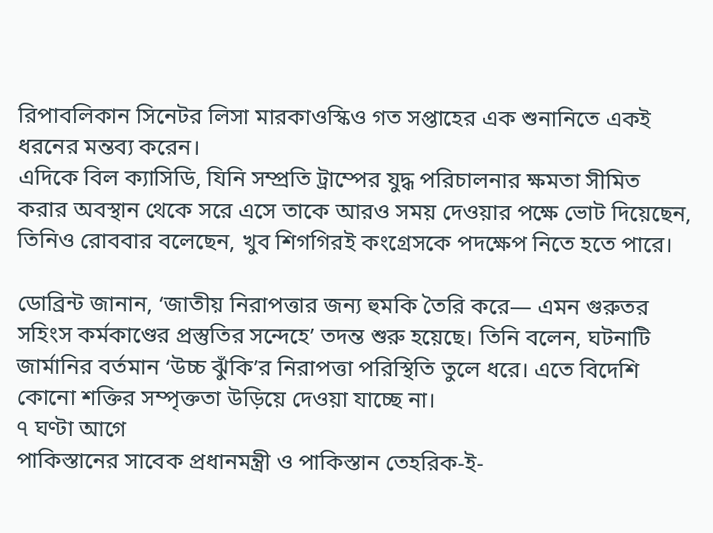রিপাবলিকান সিনেটর লিসা মারকাওস্কিও গত সপ্তাহের এক শুনানিতে একই ধরনের মন্তব্য করেন।
এদিকে বিল ক্যাসিডি, যিনি সম্প্রতি ট্রাম্পের যুদ্ধ পরিচালনার ক্ষমতা সীমিত করার অবস্থান থেকে সরে এসে তাকে আরও সময় দেওয়ার পক্ষে ভোট দিয়েছেন, তিনিও রোববার বলেছেন, খুব শিগগিরই কংগ্রেসকে পদক্ষেপ নিতে হতে পারে।

ডোব্রিন্ট জানান, ‘জাতীয় নিরাপত্তার জন্য হুমকি তৈরি করে— এমন গুরুতর সহিংস কর্মকাণ্ডের প্রস্তুতির সন্দেহে’ তদন্ত শুরু হয়েছে। তিনি বলেন, ঘটনাটি জার্মানির বর্তমান ‘উচ্চ ঝুঁকি’র নিরাপত্তা পরিস্থিতি তুলে ধরে। এতে বিদেশি কোনো শক্তির সম্পৃক্ততা উড়িয়ে দেওয়া যাচ্ছে না।
৭ ঘণ্টা আগে
পাকিস্তানের সাবেক প্রধানমন্ত্রী ও পাকিস্তান তেহরিক-ই-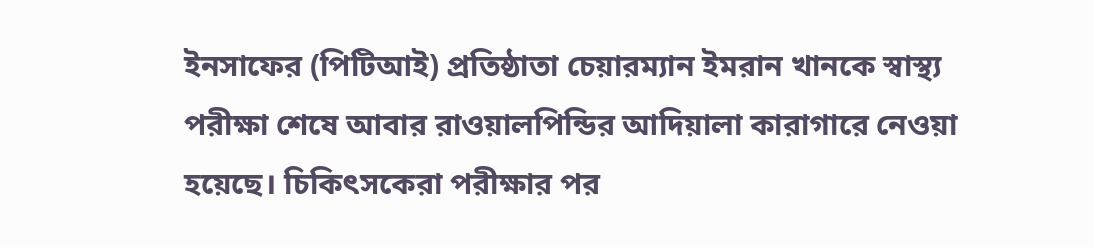ইনসাফের (পিটিআই) প্রতিষ্ঠাতা চেয়ারম্যান ইমরান খানকে স্বাস্থ্য পরীক্ষা শেষে আবার রাওয়ালপিন্ডির আদিয়ালা কারাগারে নেওয়া হয়েছে। চিকিৎসকেরা পরীক্ষার পর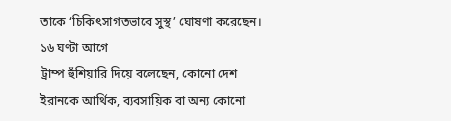তাকে ‘চিকিৎসাগতভাবে সুস্থ’ ঘোষণা করেছেন।
১৬ ঘণ্টা আগে
ট্রাম্প হুঁশিয়ারি দিয়ে বলেছেন, কোনো দেশ ইরানকে আর্থিক, ব্যবসায়িক বা অন্য কোনো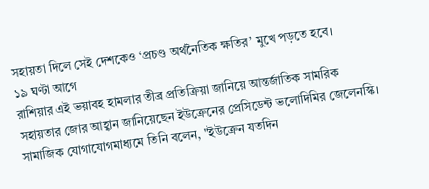সহায়তা দিলে সেই দেশকেও ‘প্রচণ্ড অর্থনৈতিক ক্ষতির’ মুখে পড়তে হবে।
১৯ ঘণ্টা আগে
রাশিয়ার এই ভয়াবহ হামলার তীব্র প্রতিক্রিয়া জানিয়ে আন্তর্জাতিক সামরিক সহায়তার জোর আহ্বান জানিয়েছেন ইউক্রেনের প্রেসিডেন্ট ভলোদিমির জেলেনস্কি। সামাজিক যোগাযোগমাধ্যমে তিনি বলেন, "ইউক্রেন যতদিন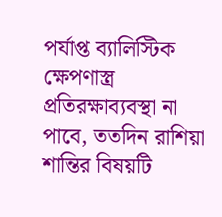পর্যাপ্ত ব্যালিস্টিক ক্ষেপণাস্ত্র প্রতিরক্ষাব্যবস্থা না পাবে, ততদিন রাশিয়া শান্তির বিষয়টি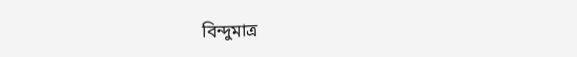বিন্দুমাত্র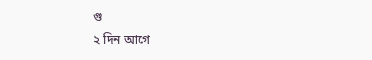গু
২ দিন আগে